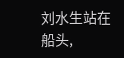刘水生站在船头,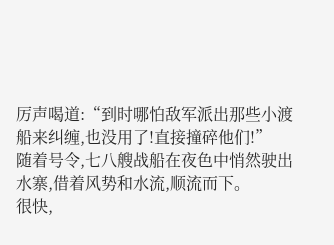厉声喝道:“到时哪怕敌军派出那些小渡船来纠缠,也没用了!直接撞碎他们!”
随着号令,七八艘战船在夜色中悄然驶出水寨,借着风势和水流,顺流而下。
很快,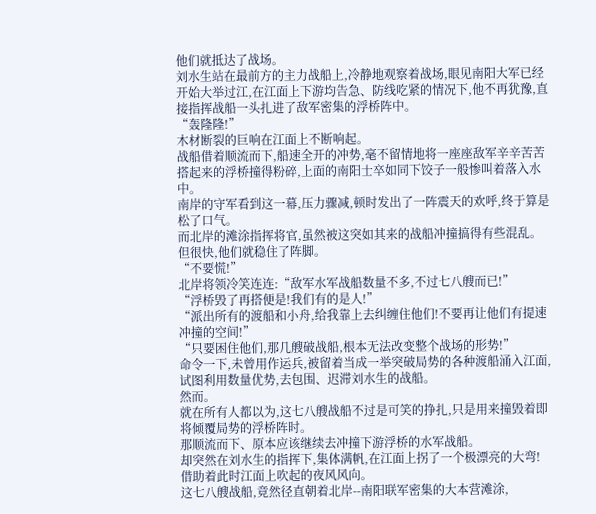他们就抵达了战场。
刘水生站在最前方的主力战船上,冷静地观察着战场,眼见南阳大军已经开始大举过江,在江面上下游均告急、防线吃紧的情况下,他不再犹豫,直接指挥战船一头扎进了敌军密集的浮桥阵中。
“轰隆隆!”
木材断裂的巨响在江面上不断响起。
战船借着顺流而下,船速全开的冲势,毫不留情地将一座座敌军辛辛苦苦搭起来的浮桥撞得粉碎,上面的南阳士卒如同下饺子一般惨叫着落入水中。
南岸的守军看到这一幕,压力骤减,顿时发出了一阵震天的欢呼,终于算是松了口气。
而北岸的滩涂指挥将官,虽然被这突如其来的战船冲撞搞得有些混乱。
但很快,他们就稳住了阵脚。
“不要慌!”
北岸将领冷笑连连:“敌军水军战船数量不多,不过七八艘而已!”
“浮桥毁了再搭便是!我们有的是人!”
“派出所有的渡船和小舟,给我靠上去纠缠住他们!不要再让他们有提速冲撞的空间!”
“只要困住他们,那几艘破战船,根本无法改变整个战场的形势!”
命令一下,未曾用作运兵,被留着当成一举突破局势的各种渡船涌入江面,试图利用数量优势,去包围、迟滞刘水生的战船。
然而。
就在所有人都以为,这七八艘战船不过是可笑的挣扎,只是用来撞毁着即将倾覆局势的浮桥阵时。
那顺流而下、原本应该继续去冲撞下游浮桥的水军战船。
却突然在刘水生的指挥下,集体满帆,在江面上拐了一个极漂亮的大弯!
借助着此时江面上吹起的夜风风向。
这七八艘战船,竟然径直朝着北岸--南阳联军密集的大本营滩涂,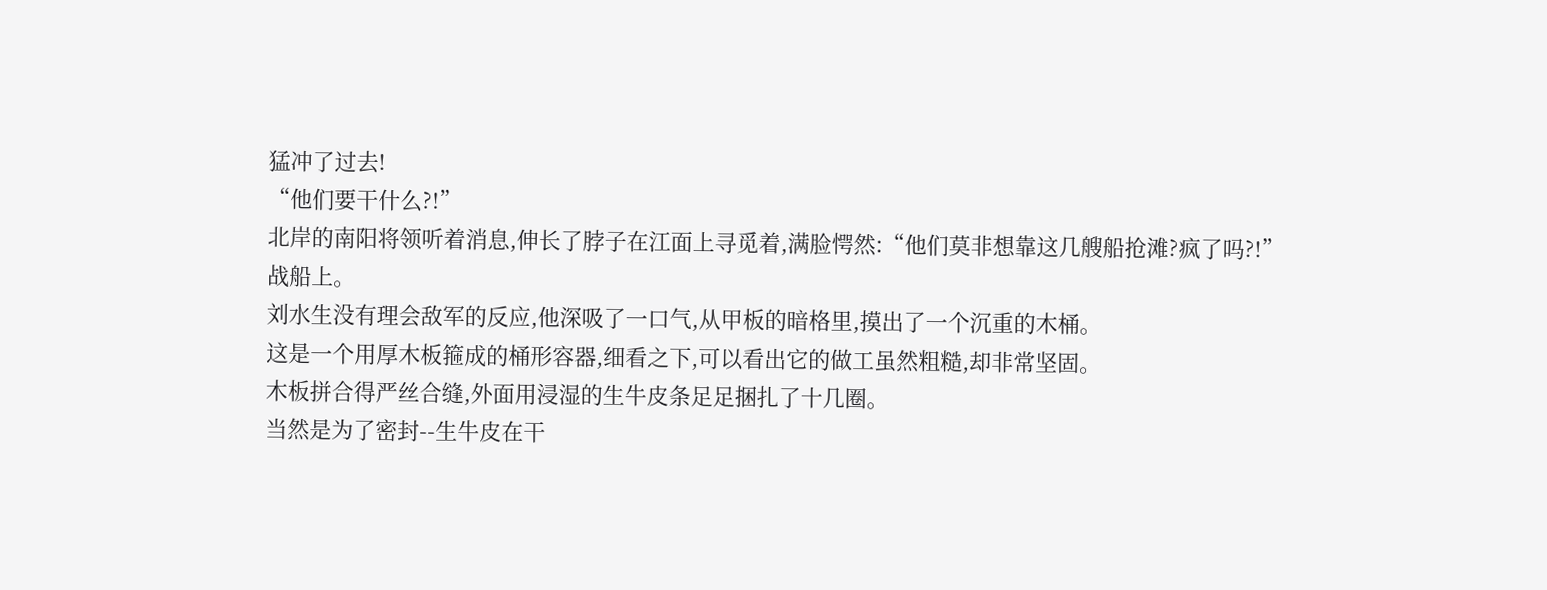猛冲了过去!
“他们要干什么?!”
北岸的南阳将领听着消息,伸长了脖子在江面上寻觅着,满脸愕然:“他们莫非想靠这几艘船抢滩?疯了吗?!”
战船上。
刘水生没有理会敌军的反应,他深吸了一口气,从甲板的暗格里,摸出了一个沉重的木桶。
这是一个用厚木板箍成的桶形容器,细看之下,可以看出它的做工虽然粗糙,却非常坚固。
木板拼合得严丝合缝,外面用浸湿的生牛皮条足足捆扎了十几圈。
当然是为了密封--生牛皮在干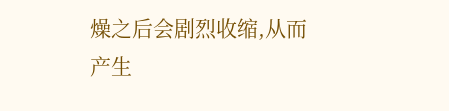燥之后会剧烈收缩,从而产生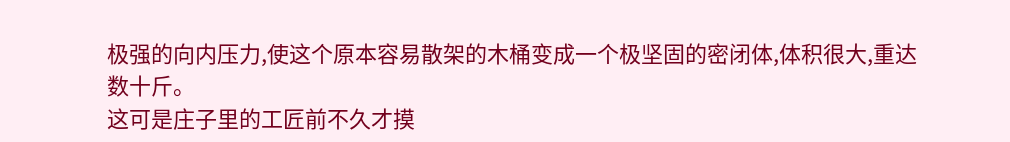极强的向内压力,使这个原本容易散架的木桶变成一个极坚固的密闭体,体积很大,重达数十斤。
这可是庄子里的工匠前不久才摸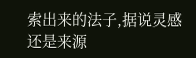索出来的法子,据说灵感还是来源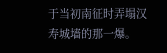于当初南征时弄塌汉寿城墙的那一爆。